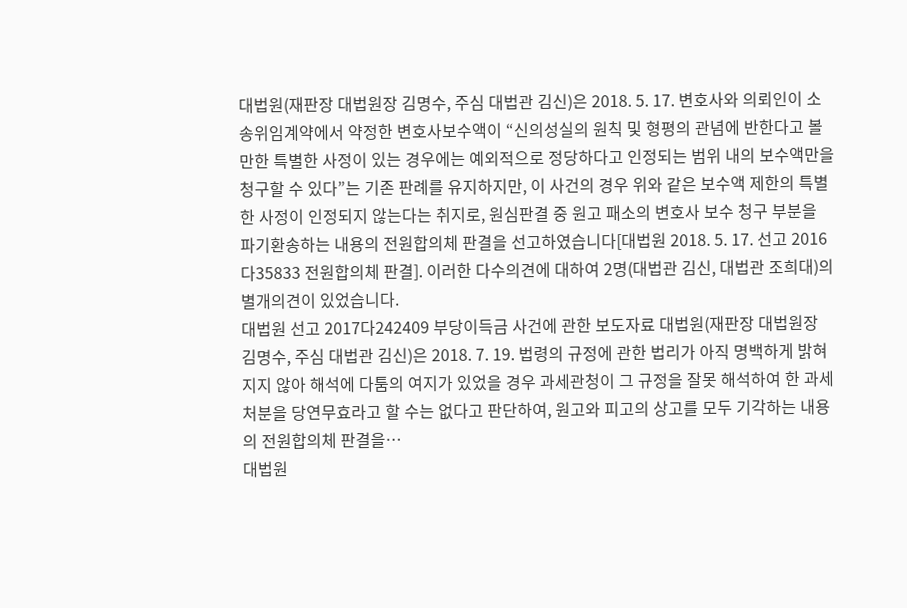대법원(재판장 대법원장 김명수, 주심 대법관 김신)은 2018. 5. 17. 변호사와 의뢰인이 소송위임계약에서 약정한 변호사보수액이 “신의성실의 원칙 및 형평의 관념에 반한다고 볼 만한 특별한 사정이 있는 경우에는 예외적으로 정당하다고 인정되는 범위 내의 보수액만을 청구할 수 있다”는 기존 판례를 유지하지만, 이 사건의 경우 위와 같은 보수액 제한의 특별한 사정이 인정되지 않는다는 취지로, 원심판결 중 원고 패소의 변호사 보수 청구 부분을 파기환송하는 내용의 전원합의체 판결을 선고하였습니다[대법원 2018. 5. 17. 선고 2016다35833 전원합의체 판결]. 이러한 다수의견에 대하여 2명(대법관 김신, 대법관 조희대)의 별개의견이 있었습니다.
대법원 선고 2017다242409 부당이득금 사건에 관한 보도자료 대법원(재판장 대법원장 김명수, 주심 대법관 김신)은 2018. 7. 19. 법령의 규정에 관한 법리가 아직 명백하게 밝혀지지 않아 해석에 다툼의 여지가 있었을 경우 과세관청이 그 규정을 잘못 해석하여 한 과세처분을 당연무효라고 할 수는 없다고 판단하여, 원고와 피고의 상고를 모두 기각하는 내용의 전원합의체 판결을…
대법원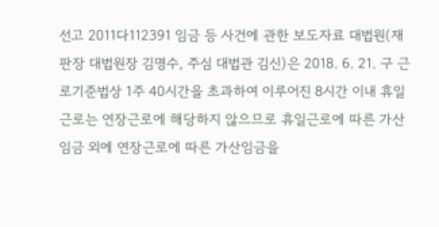선고 2011다112391 임금 등 사건에 관한 보도자료 대법원(재판장 대법원장 김명수, 주심 대법관 김신)은 2018. 6. 21. 구 근로기준법상 1주 40시간을 초과하여 이루어진 8시간 이내 휴일근로는 연장근로에 해당하지 않으므로 휴일근로에 따른 가산임금 외에 연장근로에 따른 가산임금을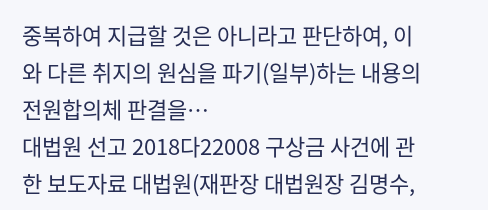중복하여 지급할 것은 아니라고 판단하여, 이와 다른 취지의 원심을 파기(일부)하는 내용의 전원합의체 판결을…
대법원 선고 2018다22008 구상금 사건에 관한 보도자료 대법원(재판장 대법원장 김명수,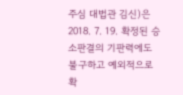주심 대법관 김신)은 2018. 7. 19. 확정된 승소판결의 기판력에도 불구하고 예외적으로 확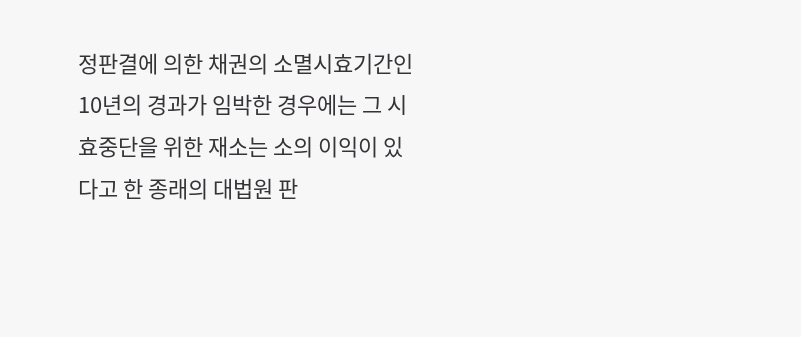정판결에 의한 채권의 소멸시효기간인 10년의 경과가 임박한 경우에는 그 시효중단을 위한 재소는 소의 이익이 있다고 한 종래의 대법원 판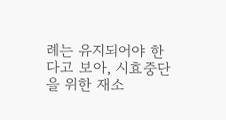례는 유지되어야 한다고 보아, 시효중단을 위한 재소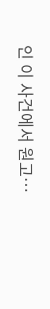인 이 사건에서 원고…